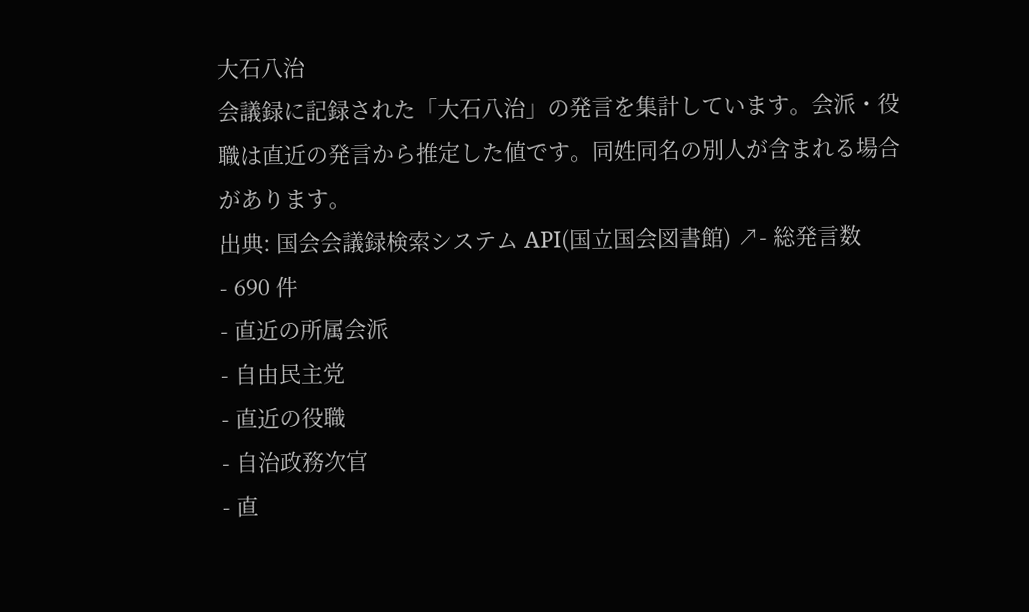大石八治
会議録に記録された「大石八治」の発言を集計しています。会派・役職は直近の発言から推定した値です。同姓同名の別人が含まれる場合があります。
出典: 国会会議録検索システム API(国立国会図書館) ↗- 総発言数
- 690 件
- 直近の所属会派
- 自由民主党
- 直近の役職
- 自治政務次官
- 直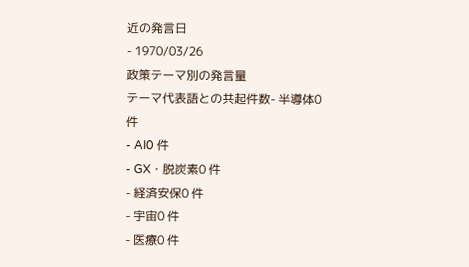近の発言日
- 1970/03/26
政策テーマ別の発言量
テーマ代表語との共起件数- 半導体0 件
- AI0 件
- GX・脱炭素0 件
- 経済安保0 件
- 宇宙0 件
- 医療0 件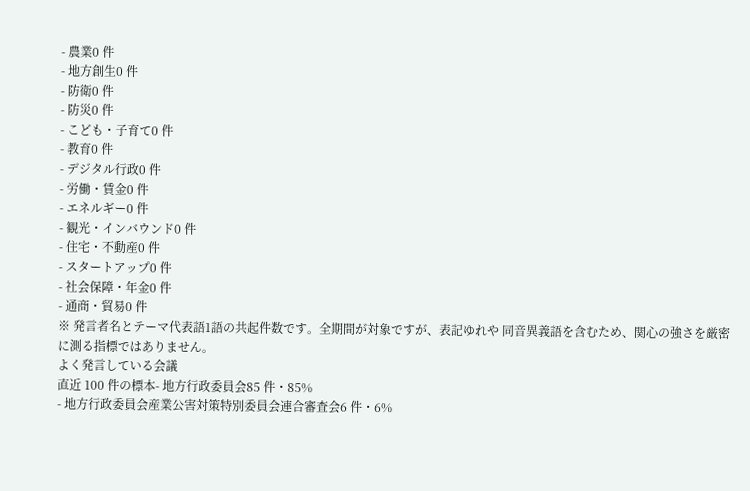- 農業0 件
- 地方創生0 件
- 防衛0 件
- 防災0 件
- こども・子育て0 件
- 教育0 件
- デジタル行政0 件
- 労働・賃金0 件
- エネルギー0 件
- 観光・インバウンド0 件
- 住宅・不動産0 件
- スタートアップ0 件
- 社会保障・年金0 件
- 通商・貿易0 件
※ 発言者名とテーマ代表語1語の共起件数です。全期間が対象ですが、表記ゆれや 同音異義語を含むため、関心の強さを厳密に測る指標ではありません。
よく発言している会議
直近 100 件の標本- 地方行政委員会85 件・85%
- 地方行政委員会産業公害対策特別委員会連合審査会6 件・6%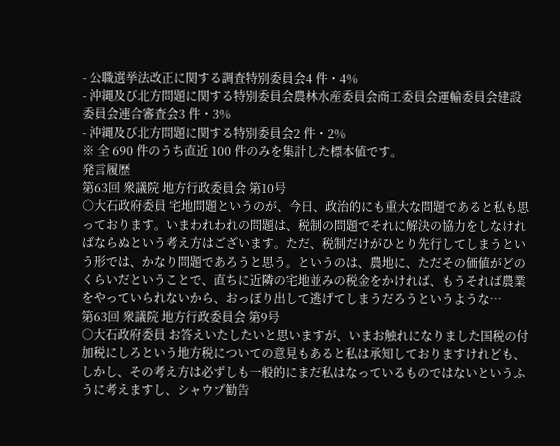- 公職選挙法改正に関する調査特別委員会4 件・4%
- 沖縄及び北方問題に関する特別委員会農林水産委員会商工委員会運輸委員会建設委員会連合審査会3 件・3%
- 沖縄及び北方問題に関する特別委員会2 件・2%
※ 全 690 件のうち直近 100 件のみを集計した標本値です。
発言履歴
第63回 衆議院 地方行政委員会 第10号
○大石政府委員 宅地問題というのが、今日、政治的にも重大な問題であると私も思っております。いまわれわれの問題は、税制の問題でそれに解決の協力をしなければならぬという考え方はございます。ただ、税制だけがひとり先行してしまうという形では、かなり問題であろうと思う。というのは、農地に、ただその価値がどのくらいだということで、直ちに近隣の宅地並みの税金をかければ、もうそれば農業をやっていられないから、おっぽり出して逃げてしまうだろうというような…
第63回 衆議院 地方行政委員会 第9号
○大石政府委員 お答えいたしたいと思いますが、いまお触れになりました国税の付加税にしろという地方税についての意見もあると私は承知しておりますけれども、しかし、その考え方は必ずしも一般的にまだ私はなっているものではないというふうに考えますし、シャウプ勧告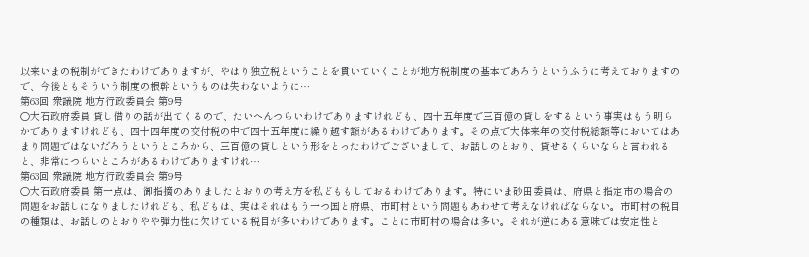以来いまの税制ができたわけでありますが、やはり独立税ということを貫いていくことが地方税制度の基本であろうというふうに考えておりますので、今後ともそういう制度の根幹というものは失わないように…
第63回 衆議院 地方行政委員会 第9号
○大石政府委員 貸し借りの話が出てくるので、たいへんつらいわけでありますけれども、四十五年度で三百億の貸しをするという事実はもう明らかでありますけれども、四十四年度の交付税の中で四十五年度に繰り越す額があるわけであります。その点で大体来年の交付税総額等においてはあまり問題ではないだろうというところから、三百億の貸しという形をとったわけでございまして、お話しのとおり、貸せるくらいならと言われると、非常につらいところがあるわけでありますけれ…
第63回 衆議院 地方行政委員会 第9号
○大石政府委員 第一点は、御指摘のありましたとおりの考え方を私どももしておるわけであります。特にいま砂田委員は、府県と指定市の場合の問題をお話しになりましたけれども、私どもは、実はそれはもう一つ国と府県、市町村という問題もあわせて考えなければならない。市町村の税目の種類は、お話しのとおりやや弾力性に欠けている税目が多いわけであります。ことに市町村の場合は多い。それが逆にある意味では安定性と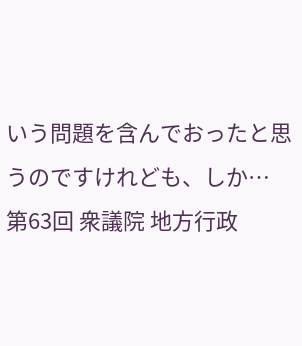いう問題を含んでおったと思うのですけれども、しか…
第63回 衆議院 地方行政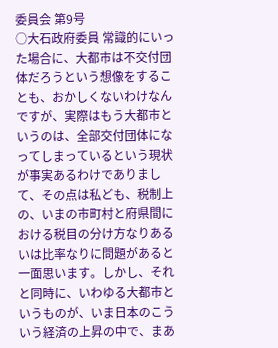委員会 第9号
○大石政府委員 常識的にいった場合に、大都市は不交付団体だろうという想像をすることも、おかしくないわけなんですが、実際はもう大都市というのは、全部交付団体になってしまっているという現状が事実あるわけでありまして、その点は私ども、税制上の、いまの市町村と府県間における税目の分け方なりあるいは比率なりに問題があると一面思います。しかし、それと同時に、いわゆる大都市というものが、いま日本のこういう経済の上昇の中で、まあ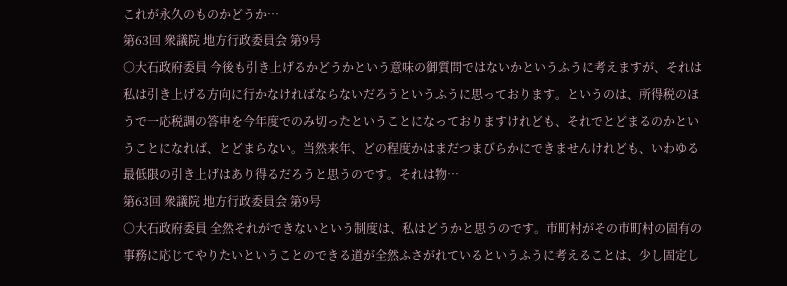これが永久のものかどうか…
第63回 衆議院 地方行政委員会 第9号
○大石政府委員 今後も引き上げるかどうかという意味の御質問ではないかというふうに考えますが、それは私は引き上げる方向に行かなければならないだろうというふうに思っております。というのは、所得税のほうで一応税調の答申を今年度でのみ切ったということになっておりますけれども、それでとどまるのかということになれば、とどまらない。当然来年、どの程度かはまだつまびらかにできませんけれども、いわゆる最低限の引き上げはあり得るだろうと思うのです。それは物…
第63回 衆議院 地方行政委員会 第9号
○大石政府委員 全然それができないという制度は、私はどうかと思うのです。市町村がその市町村の固有の事務に応じてやりたいということのできる道が全然ふさがれているというふうに考えることは、少し固定し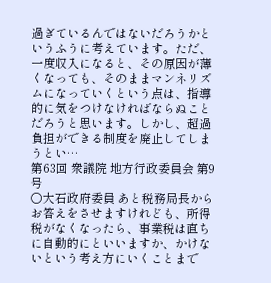過ぎているんではないだろうかというふうに考えています。ただ、一度収入になると、その原因が薄くなっても、そのままマンネリズムになっていくという点は、指導的に気をつけなければならぬことだろうと思います。しかし、超過負担ができる制度を廃止してしまうとい…
第63回 衆議院 地方行政委員会 第9号
○大石政府委員 あと税務局長からお答えをさせますけれども、所得税がなくなったら、事業税は直ちに自動的にといいますか、かけないという考え方にいくことまで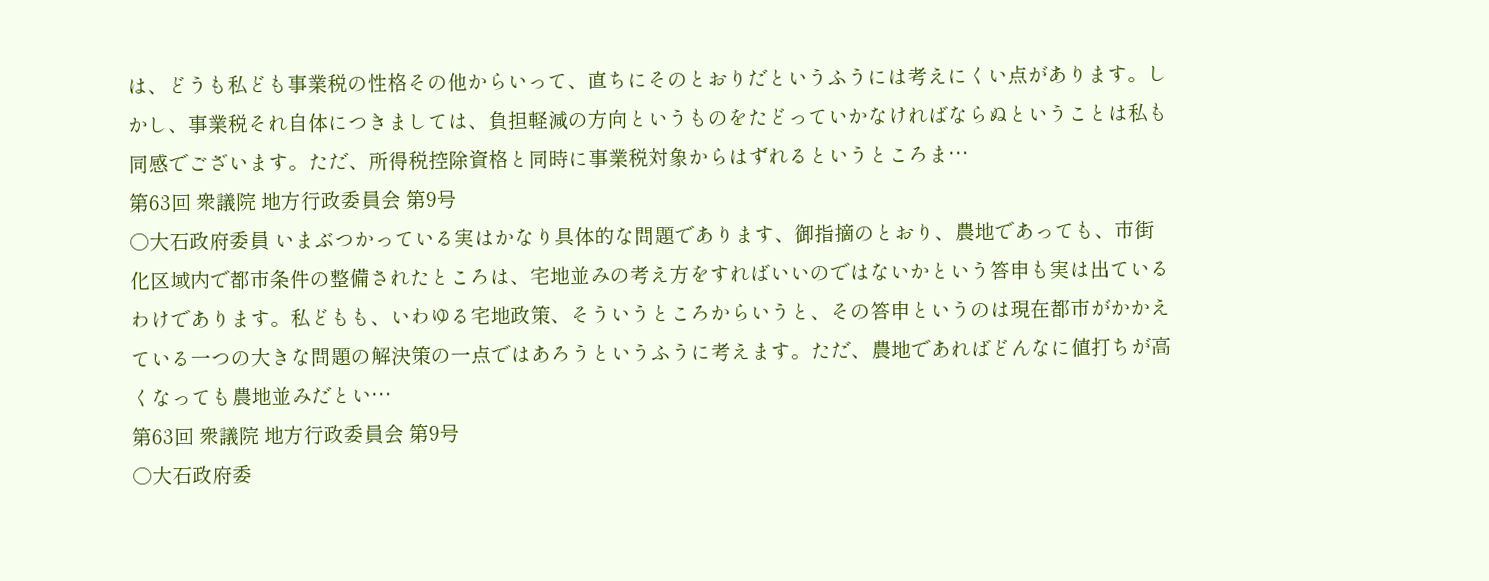は、どうも私ども事業税の性格その他からいって、直ちにそのとおりだというふうには考えにくい点があります。しかし、事業税それ自体につきましては、負担軽減の方向というものをたどっていかなければならぬということは私も同感でございます。ただ、所得税控除資格と同時に事業税対象からはずれるというところま…
第63回 衆議院 地方行政委員会 第9号
○大石政府委員 いまぶつかっている実はかなり具体的な問題であります、御指摘のとおり、農地であっても、市街化区域内で都市条件の整備されたところは、宅地並みの考え方をすればいいのではないかという答申も実は出ているわけであります。私どもも、いわゆる宅地政策、そういうところからいうと、その答申というのは現在都市がかかえている一つの大きな問題の解決策の一点ではあろうというふうに考えます。ただ、農地であればどんなに値打ちが高くなっても農地並みだとい…
第63回 衆議院 地方行政委員会 第9号
○大石政府委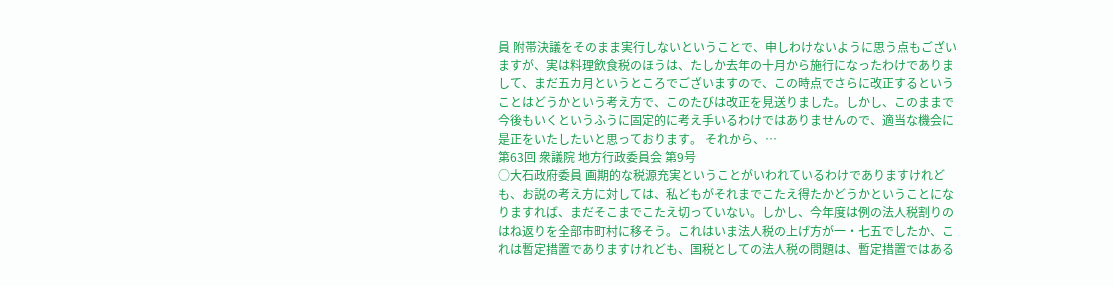員 附帯決議をそのまま実行しないということで、申しわけないように思う点もございますが、実は料理飲食税のほうは、たしか去年の十月から施行になったわけでありまして、まだ五カ月というところでございますので、この時点でさらに改正するということはどうかという考え方で、このたびは改正を見送りました。しかし、このままで今後もいくというふうに固定的に考え手いるわけではありませんので、適当な機会に是正をいたしたいと思っております。 それから、…
第63回 衆議院 地方行政委員会 第9号
○大石政府委員 画期的な税源充実ということがいわれているわけでありますけれども、お説の考え方に対しては、私どもがそれまでこたえ得たかどうかということになりますれば、まだそこまでこたえ切っていない。しかし、今年度は例の法人税割りのはね返りを全部市町村に移そう。これはいま法人税の上げ方が一・七五でしたか、これは暫定措置でありますけれども、国税としての法人税の問題は、暫定措置ではある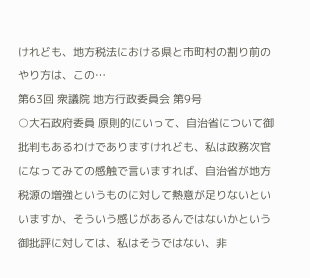けれども、地方税法における県と市町村の割り前のやり方は、この…
第63回 衆議院 地方行政委員会 第9号
○大石政府委員 原則的にいって、自治省について御批判もあるわけでありますけれども、私は政務次官になってみての感触で言いますれば、自治省が地方税源の増強というものに対して熱意が足りないといいますか、そういう感じがあるんではないかという御批評に対しては、私はそうではない、非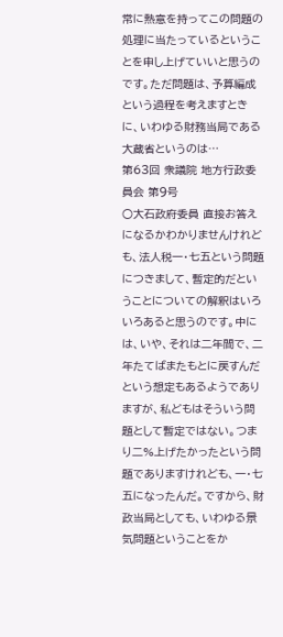常に熱意を持ってこの問題の処理に当たっているということを申し上げていいと思うのです。ただ問題は、予算編成という過程を考えますときに、いわゆる財務当局である大蔵省というのは…
第63回 衆議院 地方行政委員会 第9号
○大石政府委員 直接お答えになるかわかりませんけれども、法人税一・七五という問題につきまして、暫定的だということについての解釈はいろいろあると思うのです。中には、いや、それは二年間で、二年たてばまたもとに戻すんだという想定もあるようでありますが、私どもはそういう問題として暫定ではない。つまり二%上げたかったという問題でありますけれども、一・七五になったんだ。ですから、財政当局としても、いわゆる景気問題ということをか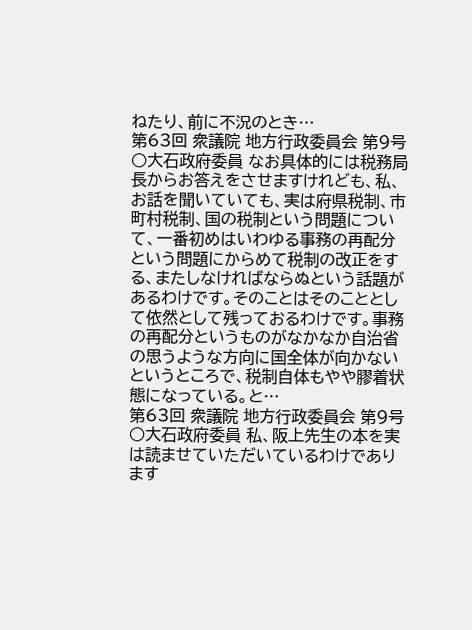ねたり、前に不況のとき…
第63回 衆議院 地方行政委員会 第9号
○大石政府委員 なお具体的には税務局長からお答えをさせますけれども、私、お話を聞いていても、実は府県税制、市町村税制、国の税制という問題について、一番初めはいわゆる事務の再配分という問題にからめて税制の改正をする、またしなければならぬという話題があるわけです。そのことはそのこととして依然として残っておるわけです。事務の再配分というものがなかなか自治省の思うような方向に国全体が向かないというところで、税制自体もやや膠着状態になっている。と…
第63回 衆議院 地方行政委員会 第9号
○大石政府委員 私、阪上先生の本を実は読ませていただいているわけであります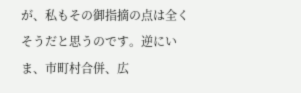が、私もその御指摘の点は全くそうだと思うのです。逆にいま、市町村合併、広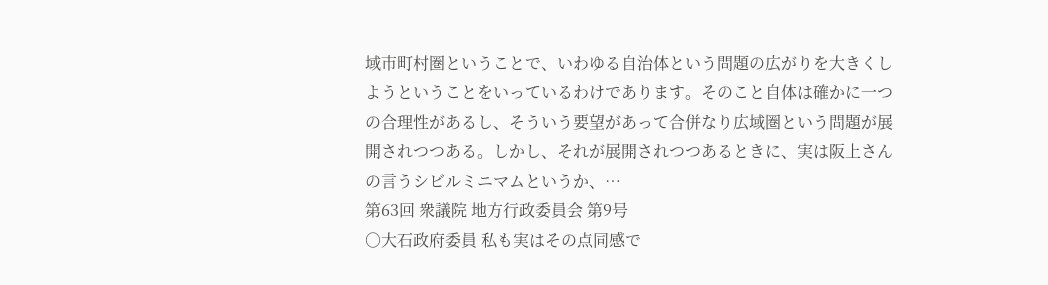域市町村圏ということで、いわゆる自治体という問題の広がりを大きくしようということをいっているわけであります。そのこと自体は確かに一つの合理性があるし、そういう要望があって合併なり広域圏という問題が展開されつつある。しかし、それが展開されつつあるときに、実は阪上さんの言うシビルミニマムというか、…
第63回 衆議院 地方行政委員会 第9号
○大石政府委員 私も実はその点同感で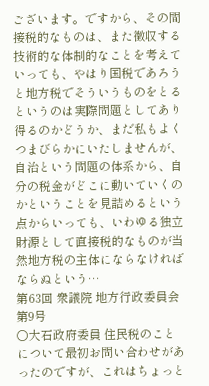ございます。ですから、その間接税的なものは、また徴収する技術的な体制的なことを考えていっても、やはり国税であろうと地方税でそういうものをとるというのは実際問題としてあり得るのかどうか、まだ私もよくつまびらかにいたしませんが、自治という問題の体系から、自分の税金がどこに動いていくのかということを見詰めるという点からいっても、いわゆる独立財源として直接税的なものが当然地方税の主体にならなければならぬという…
第63回 衆議院 地方行政委員会 第9号
○大石政府委員 住民税のことについて最初お問い合わせがあったのですが、これはちょっと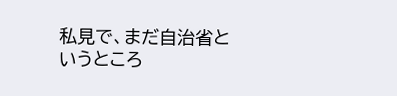私見で、まだ自治省というところ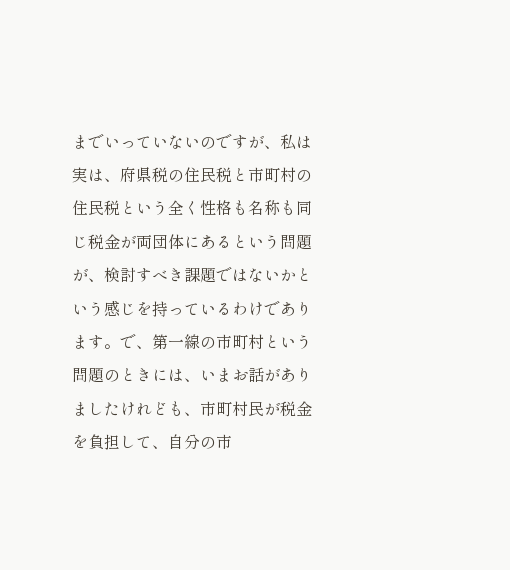までいっていないのですが、私は実は、府県税の住民税と市町村の住民税という全く性格も名称も同じ税金が両団体にあるという問題が、検討すべき課題ではないかという感じを持っているわけであります。で、第一線の市町村という問題のときには、いまお話がありましたけれども、市町村民が税金を負担して、自分の市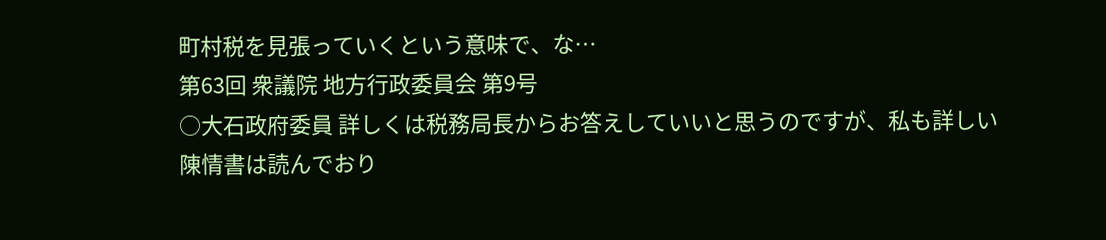町村税を見張っていくという意味で、な…
第63回 衆議院 地方行政委員会 第9号
○大石政府委員 詳しくは税務局長からお答えしていいと思うのですが、私も詳しい陳情書は読んでおり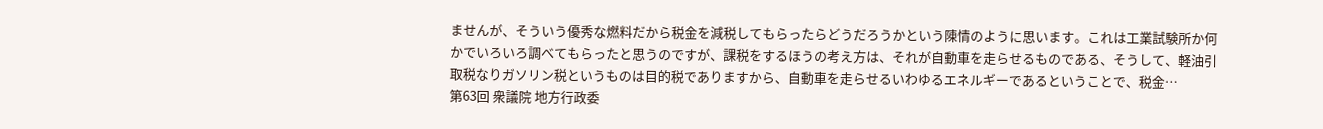ませんが、そういう優秀な燃料だから税金を減税してもらったらどうだろうかという陳情のように思います。これは工業試験所か何かでいろいろ調べてもらったと思うのですが、課税をするほうの考え方は、それが自動車を走らせるものである、そうして、軽油引取税なりガソリン税というものは目的税でありますから、自動車を走らせるいわゆるエネルギーであるということで、税金…
第63回 衆議院 地方行政委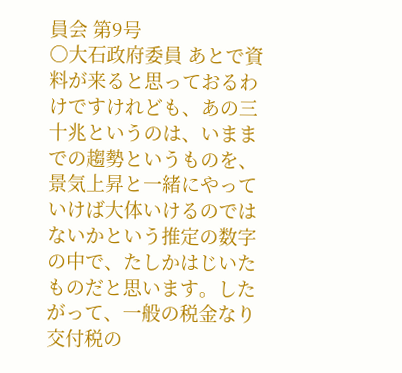員会 第9号
○大石政府委員 あとで資料が来ると思っておるわけですけれども、あの三十兆というのは、いままでの趨勢というものを、景気上昇と一緒にやっていけば大体いけるのではないかという推定の数字の中で、たしかはじいたものだと思います。したがって、一般の税金なり交付税の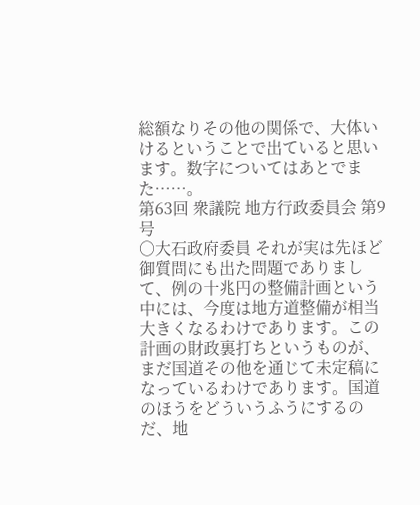総額なりその他の関係で、大体いけるということで出ていると思います。数字についてはあとでまた……。
第63回 衆議院 地方行政委員会 第9号
○大石政府委員 それが実は先ほど御質問にも出た問題でありまして、例の十兆円の整備計画という中には、今度は地方道整備が相当大きくなるわけであります。この計画の財政裏打ちというものが、まだ国道その他を通じて未定稿になっているわけであります。国道のほうをどういうふうにするのだ、地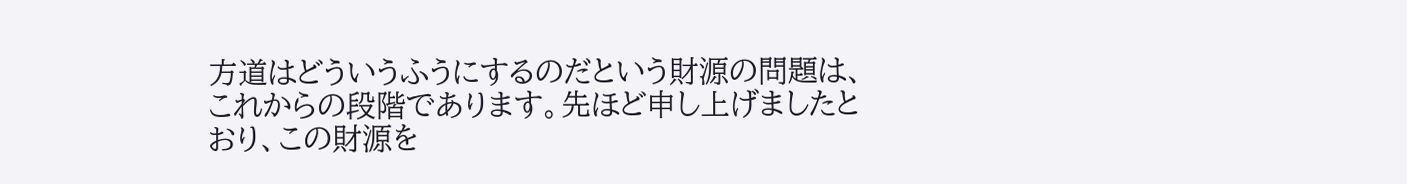方道はどういうふうにするのだという財源の問題は、これからの段階であります。先ほど申し上げましたとおり、この財源を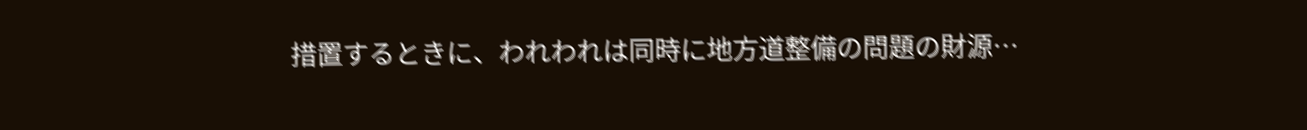措置するときに、われわれは同時に地方道整備の問題の財源…